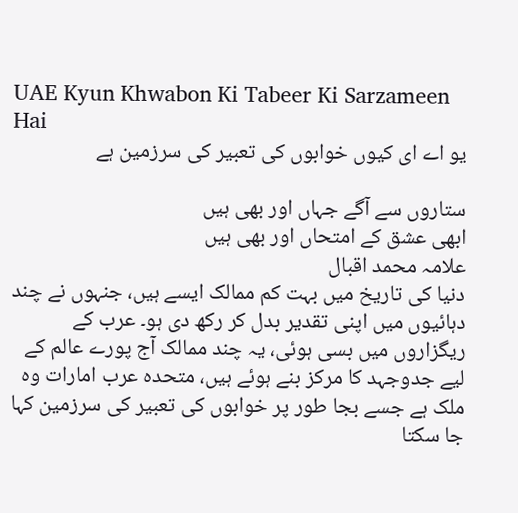UAE Kyun Khwabon Ki Tabeer Ki Sarzameen Hai
یو اے ای کیوں خوابوں کی تعبیر کی سرزمین ہے

ستاروں سے آگے جہاں اور بھی ہیں
ابھی عشق کے امتحاں اور بھی ہیں
علامہ محمد اقبال
دنیا کی تاریخ میں بہت کم ممالک ایسے ہیں، جنہوں نے چند دہائیوں میں اپنی تقدیر بدل کر رکھ دی ہو۔ عرب کے ریگزاروں میں بسی ہوئی، یہ چند ممالک آج پورے عالم کے لیے جدوجہد کا مرکز بنے ہوئے ہیں، متحدہ عرب امارات وہ ملک ہے جسے بجا طور پر خوابوں کی تعبیر کی سرزمین کہا جا سکتا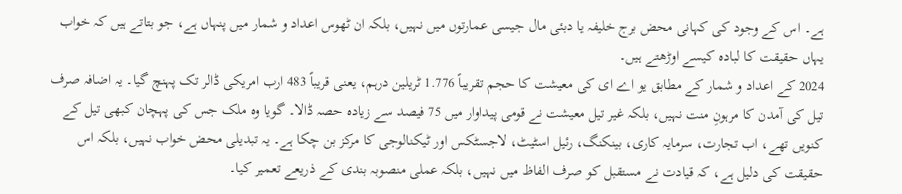ہے۔ اس کے وجود کی کہانی محض برج خلیفہ یا دبئی مال جیسی عمارتوں میں نہیں، بلکہ ان ٹھوس اعداد و شمار میں پنہاں ہے، جو بتاتے ہیں کہ خواب یہاں حقیقت کا لبادہ کیسے اوڑھتے ہیں۔
2024 کے اعداد و شمار کے مطابق یو اے ای کی معیشت کا حجم تقریباً 1.776 ٹریلین درہم، یعنی قریباً 483 ارب امریکی ڈالر تک پہنچ گیا۔ یہ اضافہ صرف تیل کی آمدن کا مرہونِ منت نہیں، بلکہ غیر تیل معیشت نے قومی پیداوار میں 75 فیصد سے زیادہ حصہ ڈالا۔ گویا وہ ملک جس کی پہچان کبھی تیل کے کنویں تھے، اب تجارت، سرمایہ کاری، بینکنگ، رئیل اسٹیٹ، لاجسٹکس اور ٹیکنالوجی کا مرکز بن چکا ہے۔ یہ تبدیلی محض خواب نہیں، بلکہ اس حقیقت کی دلیل ہے، کہ قیادت نے مستقبل کو صرف الفاظ میں نہیں، بلکہ عملی منصوبہ بندی کے ذریعے تعمیر کیا۔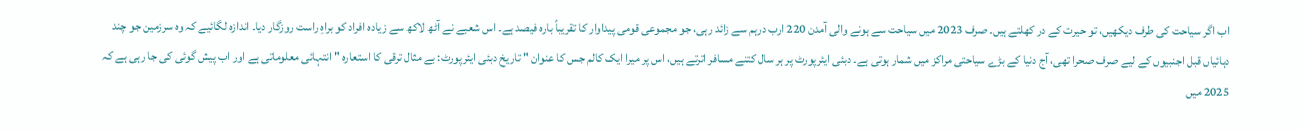اب اگر سیاحت کی طرف دیکھیں، تو حیرت کے در کھلتے ہیں۔ صرف 2023 میں سیاحت سے ہونے والی آمدن 220 ارب درہم سے زائد رہی، جو مجموعی قومی پیداوار کا تقریباً بارہ فیصد ہے۔ اس شعبے نے آٹھ لاکھ سے زیادہ افراد کو براہِ راست روزگار دیا۔ اندازہ لگائیے کہ وہ سرزمین جو چند دہائیاں قبل اجنبیوں کے لیے صرف صحرا تھی، آج دنیا کے بڑے سیاحتی مراکز میں شمار ہوتی ہے۔ دبئی ایئرپورٹ پر ہر سال کتنے مسافر اترتے ہیں، اس پر میرا ایک کالم جس کا عنوان " تاریخ دبئی ایئرپورٹ: بے مثال ترقی کا استعارہ " انتہائی معلوماتی ہے اور اب پیش گوئی کی جا رہی ہے کہ 2025 میں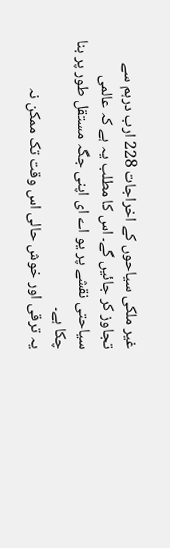غیر ملکی سیاحوں کے اخراجات 228 ارب درہم سے تجاوز کر جائیں گے۔ اس کا مطلب یہ ہے کہ عالمی سیاحتی نقشے پر یو اے ای اپنی جگہ مستقل طور پر بنا چکا ہے۔
یہ ترقی اور خوش حالی اس وقت تک ممکن نہ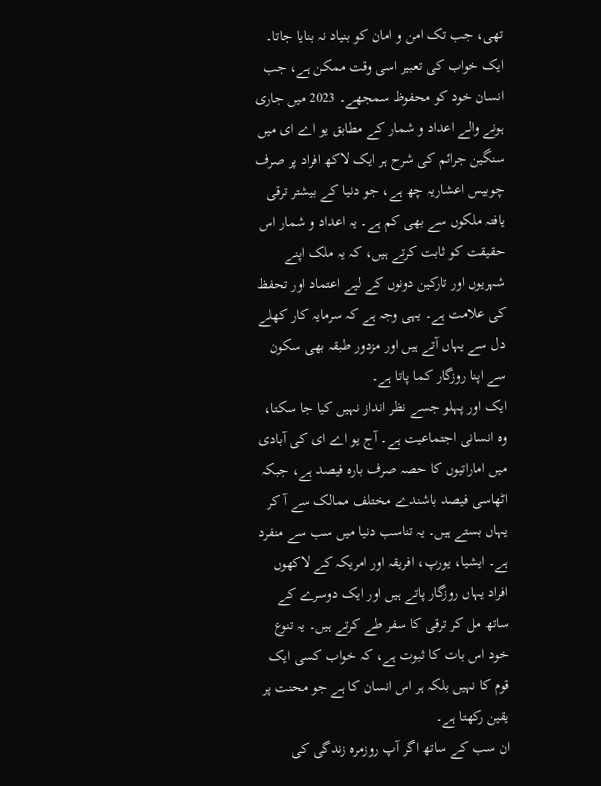تھی، جب تک امن و امان کو بنیاد نہ بنایا جاتا۔ ایک خواب کی تعبیر اسی وقت ممکن ہے، جب انسان خود کو محفوظ سمجھے۔ 2023 میں جاری ہونے والے اعداد و شمار کے مطابق یو اے ای میں سنگین جرائم کی شرح ہر ایک لاکھ افراد پر صرف چوبیس اعشاریہ چھ ہے، جو دنیا کے بیشتر ترقی یافتہ ملکوں سے بھی کم ہے۔ یہ اعداد و شمار اس حقیقت کو ثابت کرتے ہیں، کہ یہ ملک اپنے شہریوں اور تارکین دونوں کے لیے اعتماد اور تحفظ کی علامت ہے۔ یہی وجہ ہے کہ سرمایہ کار کھلے دل سے یہاں آتے ہیں اور مزدور طبقہ بھی سکون سے اپنا روزگار کما پاتا ہے۔
ایک اور پہلو جسے نظر انداز نہیں کیا جا سکتا، وہ انسانی اجتماعیت ہے۔ آج یو اے ای کی آبادی میں اماراتیوں کا حصہ صرف بارہ فیصد ہے، جبکہ اٹھاسی فیصد باشندے مختلف ممالک سے آ کر یہاں بستے ہیں۔ یہ تناسب دنیا میں سب سے منفرد ہے۔ ایشیا، یورپ، افریقہ اور امریکہ کے لاکھوں افراد یہاں روزگار پاتے ہیں اور ایک دوسرے کے ساتھ مل کر ترقی کا سفر طے کرتے ہیں۔ یہ تنوع خود اس بات کا ثبوت ہے، کہ خواب کسی ایک قوم کا نہیں بلکہ ہر اس انسان کا ہے جو محنت پر یقین رکھتا ہے۔
ان سب کے ساتھ اگر آپ روزمرہ زندگی کی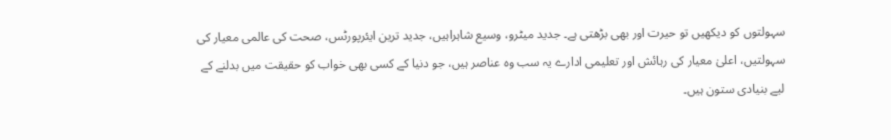سہولتوں کو دیکھیں تو حیرت اور بھی بڑھتی ہے۔ جدید میٹرو، وسیع شاہراہیں، جدید ترین ایئرپورٹس، صحت کی عالمی معیار کی سہولتیں، اعلیٰ معیار کی رہائش اور تعلیمی ادارے یہ سب وہ عناصر ہیں، جو دنیا کے کسی بھی خواب کو حقیقت میں بدلنے کے لیے بنیادی ستون ہیں۔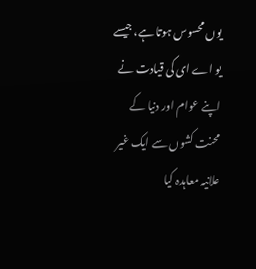یوں محسوس ہوتا ہے، جیسے یو اے ای کی قیادت نے اپنے عوام اور دنیا کے محنت کشوں سے ایک غیر علانیہ معاہدہ کیا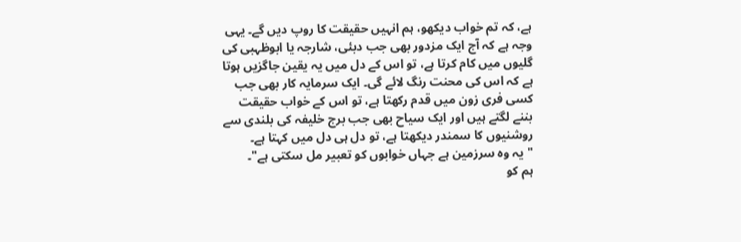ہے، کہ تم خواب دیکھو، ہم انہیں حقیقت کا روپ دیں گے۔ یہی وجہ ہے کہ آج ایک مزدور بھی جب دبئی، شارجہ یا ابوظہبی کی گلیوں میں کام کرتا ہے، تو اس کے دل میں یہ یقین جاگزیں ہوتا ہے کہ اس کی محنت رنگ لائے گی۔ ایک سرمایہ کار بھی جب کسی فری زون میں قدم رکھتا ہے، تو اس کے خواب حقیقت بننے لگتے ہیں اور ایک سیاح بھی جب برج خلیفہ کی بلندی سے روشنیوں کا سمندر دیکھتا ہے، تو دل ہی دل میں کہتا ہے۔
"یہ وہ سرزمین ہے جہاں خوابوں کو تعبیر مل سکتی ہے"۔
ہم کو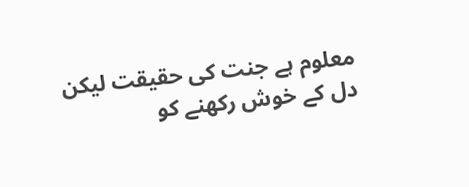معلوم ہے جنت کی حقیقت لیکن
دل کے خوش رکھنے کو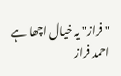"فراز" یہ خیال اچھا ہے
احمد فراز